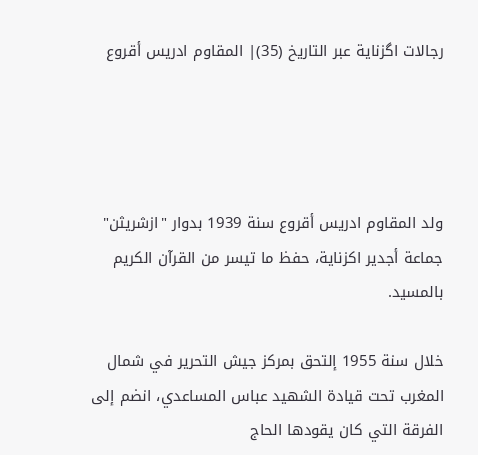رجالات اگزناية عبر التاريخ (35)| المقاوم ادريس أقروع




ولد المقاوم ادريس أقروع سنة 1939 بدوار "ازشريثن" جماعة أجدير اكزناية، حفظ ما تيسر من القرآن الكريم بالمسيد.

خلال سنة 1955 إلتحق بمركز جيش التحرير في شمال المغرب تحت قيادة الشهيد عباس المساعدي، انضم إلى الفرقة التي كان يقودها الحاج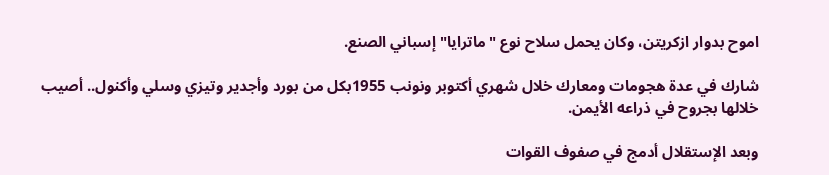اموح بدوار ازكريتن، وكان يحمل سلاح نوع "ماترايا" إسباني الصنع.

شارك في عدة هجومات ومعارك خلال شهري أكتوبر ونونب 1955بكل من بورد وأجدير وتيزي وسلي وأكنول.. أصيب خلالها بجروح في ذراعه الأيمن.

وبعد الإستقلال أدمج في صفوف القوات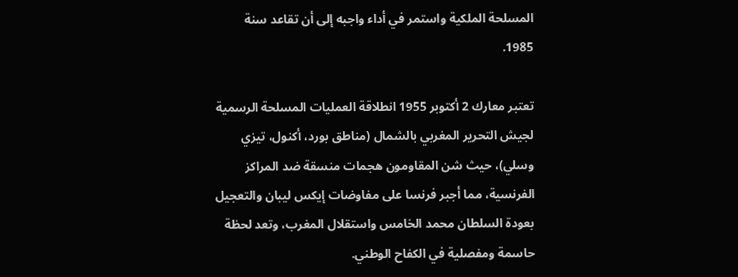المسلحة الملكية واستمر في أداء واجبه إلى أن تقاعد سنة 1985.

تعتبر معارك 2 أكتوبر 1955 انطلاقة العمليات المسلحة الرسمية لجيش التحرير المغربي بالشمال (مناطق بورد، أكنول، تيزي وسلي)، حيث شن المقاومون هجمات منسقة ضد المراكز الفرنسية، مما أجبر فرنسا على مفاوضات إيكس ليبان والتعجيل بعودة السلطان محمد الخامس واستقلال المغرب، وتعد لحظة حاسمة ومفصلية في الكفاح الوطني.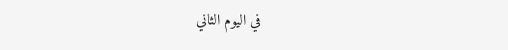في اليوم الثاني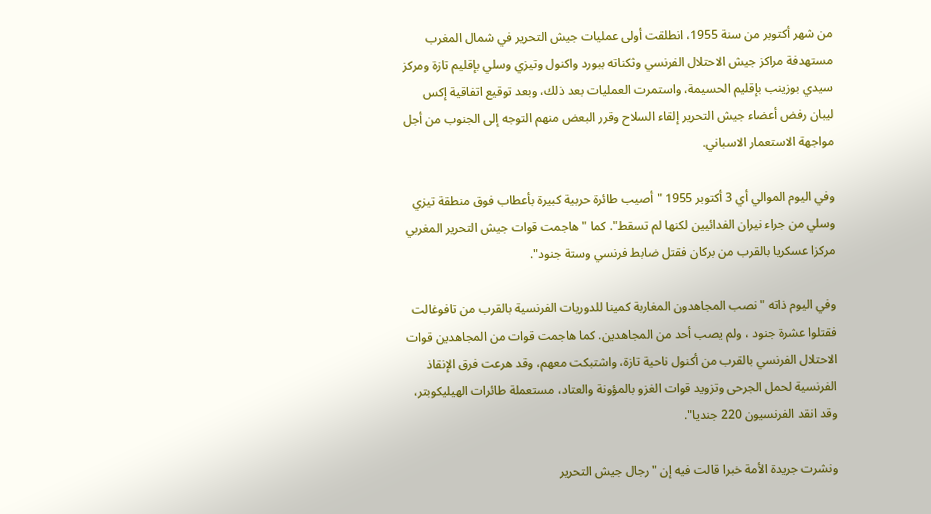من شهر أكتوبر من سنة 1955، انطلقت أولى عمليات جيش التحرير في شمال المغرب مستهدفة مراكز جيش الاحتلال الفرنسي وثكناته ببورد واكنول وتيزي وسلي بإقليم تازة ومركز سيدي بوزينب بإقليم الحسيمة، واستمرت العمليات بعد ذلك، وبعد توقيع اتفاقية إكس ليبان رفض أعضاء جيش التحرير إلقاء السلاح وقرر البعض منهم التوجه إلى الجنوب من أجل مواجهة الاستعمار الاسباني.

وفي اليوم الموالي أي 3 أكتوبر 1955 "أصيب طائرة حربية كبيرة بأعطاب فوق منطقة تيزي وسلي من جراء نيران الفدائيين لكنها لم تسقط". كما "هاجمت قوات جيش التحرير المغربي مركزا عسكريا بالقرب من بركان فقتل ضابط فرنسي وستة جنود".

وفي اليوم ذاته "نصب المجاهدون المغاربة كمينا للدوريات الفرنسية بالقرب من تافوغالت فقتلوا عشرة جنود ، ولم يصب أحد من المجاهدين. كما هاجمت قوات من المجاهدين قوات الاحتلال الفرنسي بالقرب من أكنول ناحية تازة، واشتبكت معهم، وقد هرعت فرق الإنقاذ الفرنسية لحمل الجرحى وتزويد قوات الغزو بالمؤونة والعتاد، مستعملة طائرات الهيليكوبتر، وقد انقد الفرنسيون 220 جنديا".

ونشرت جريدة الأمة خبرا قالت فيه إن "رجال جيش التحرير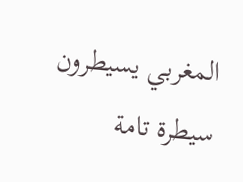المغربي يسيطرون سيطرة تامة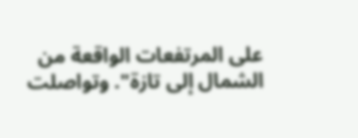على المرتفعات الواقعة من الشمال إلى تازة". وتواصلت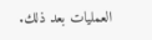العمليات بعد ذلك.